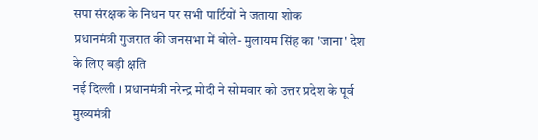सपा संरक्षक के निधन पर सभी पार्टियों ने जताया शोक
प्रधानमंत्री गुजरात की जनसभा में बोले- मुलायम सिंह का 'जाना' देश के लिए बड़ी क्षति
नई दिल्ली । प्रधानमंत्री नरेन्द्र मोदी ने सोमवार को उत्तर प्रदेश के पूर्व मुख्यमंत्री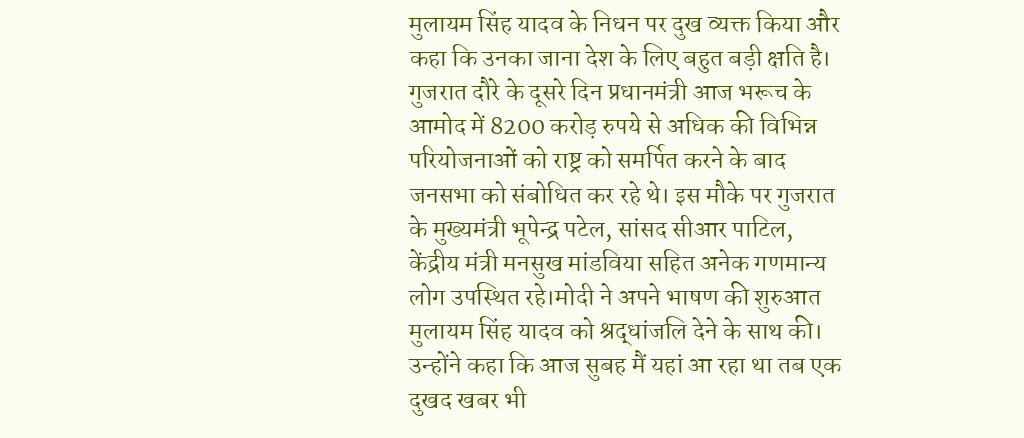मुलायम सिंह यादव के निधन पर दुख व्यक्त किया और कहा कि उनका जाना देश के लिए बहुत बड़ी क्षति है। गुजरात दौरे के दूसरे दिन प्रधानमंत्री आज भरूच के आमोद में 8200 करोड़ रुपये से अधिक की विभिन्न परियोजनाओं को राष्ट्र को समर्पित करने के बाद जनसभा को संबोधित कर रहे थे। इस मौके पर गुजरात के मुख्यमंत्री भूपेन्द्र पटेल, सांसद सीआर पाटिल, केंद्रीय मंत्री मनसुख मांडविया सहित अनेक गणमान्य लोग उपस्थित रहे।मोदी ने अपने भाषण की शुरुआत मुलायम सिंह यादव को श्रद्धांजलि देने के साथ की। उन्होंने कहा कि आज सुबह मैं यहां आ रहा था तब एक दुखद खबर भी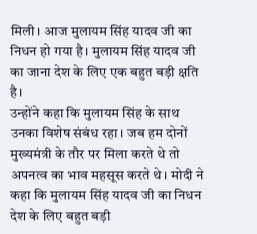मिली। आज मुलायम सिंह यादव जी का निधन हो गया है। मुलायम सिंह यादव जी का जाना देश के लिए एक बहुत बड़ी क्षति है।
उन्होंने कहा कि मुलायम सिंह के साथ उनका विशेष संबंध रहा। जब हम दोनों मुख्यमंत्री के तौर पर मिला करते थे तो अपनत्व का भाव महसूस करते थे। मोदी ने कहा कि मुलायम सिंह यादव जी का निधन देश के लिए बहुत बड़ी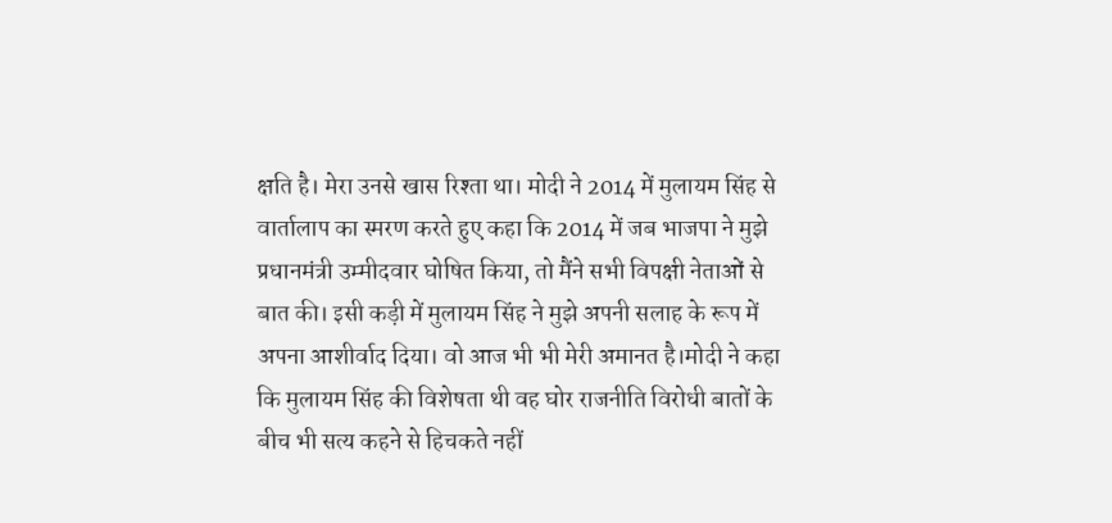क्षति है। मेरा उनसे खास रिश्ता था। मोदी ने 2014 में मुलायम सिंह से वार्तालाप का स्मरण करते हुए कहा कि 2014 में जब भाजपा ने मुझे प्रधानमंत्री उम्मीदवार घोषित किया, तो मैंने सभी विपक्षी नेताओं से बात की। इसी कड़ी में मुलायम सिंह ने मुझे अपनी सलाह के रूप में अपना आशीर्वाद दिया। वो आज भी भी मेरी अमानत है।मोदी ने कहा कि मुलायम सिंह की विशेषता थी वह घोर राजनीति विरोधी बातों के बीच भी सत्य कहने से हिचकते नहीं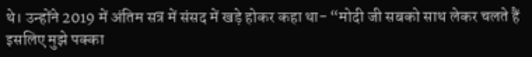थे। उन्होंने 2019 में अंतिम सत्र में संसद में खड़े होकर कहा था- “मोदी जी सबको साथ लेकर चलते हैं इसलिए मुझे पक्का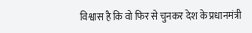विश्वास है कि वो फिर से चुनकर देश के प्रधानमंत्री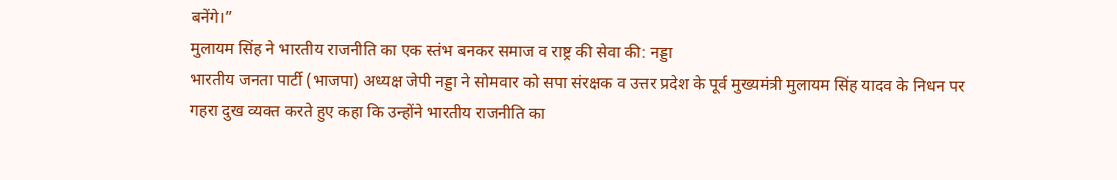बनेंगे।”
मुलायम सिंह ने भारतीय राजनीति का एक स्तंभ बनकर समाज व राष्ट्र की सेवा की: नड्डा
भारतीय जनता पार्टी (भाजपा) अध्यक्ष जेपी नड्डा ने सोमवार को सपा संरक्षक व उत्तर प्रदेश के पूर्व मुख्यमंत्री मुलायम सिंह यादव के निधन पर गहरा दुख व्यक्त करते हुए कहा कि उन्होंने भारतीय राजनीति का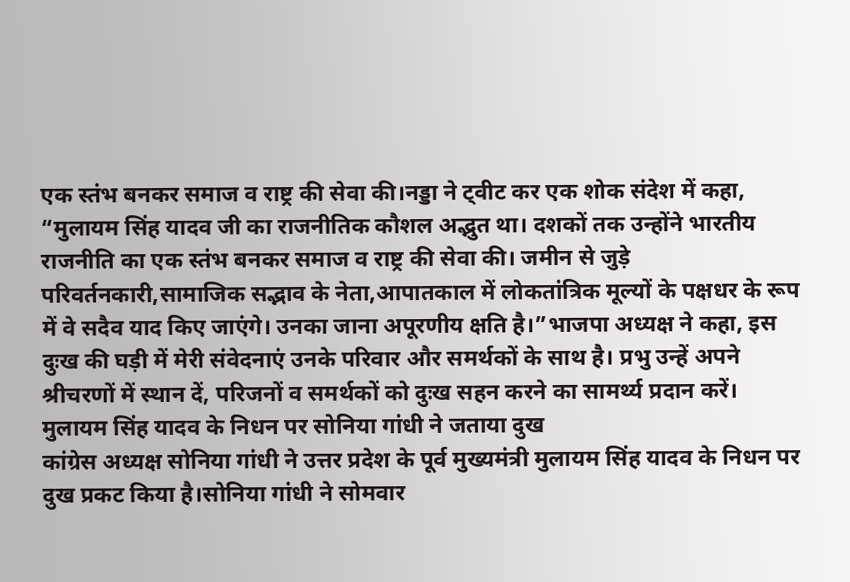एक स्तंभ बनकर समाज व राष्ट्र की सेवा की।नड्डा ने ट्वीट कर एक शोक संदेश में कहा, “मुलायम सिंह यादव जी का राजनीतिक कौशल अद्भुत था। दशकों तक उन्होंने भारतीय राजनीति का एक स्तंभ बनकर समाज व राष्ट्र की सेवा की। जमीन से जुड़े परिवर्तनकारी,सामाजिक सद्भाव के नेता,आपातकाल में लोकतांत्रिक मूल्यों के पक्षधर के रूप में वे सदैव याद किए जाएंगे। उनका जाना अपूरणीय क्षति है।”भाजपा अध्यक्ष ने कहा, इस दुःख की घड़ी में मेरी संवेदनाएं उनके परिवार और समर्थकों के साथ है। प्रभु उन्हें अपने श्रीचरणों में स्थान दें, परिजनों व समर्थकों को दुःख सहन करने का सामर्थ्य प्रदान करें।
मुलायम सिंह यादव के निधन पर सोनिया गांधी ने जताया दुख
कांग्रेस अध्यक्ष सोनिया गांधी ने उत्तर प्रदेश के पूर्व मुख्यमंत्री मुलायम सिंह यादव के निधन पर दुख प्रकट किया है।सोनिया गांधी ने सोमवार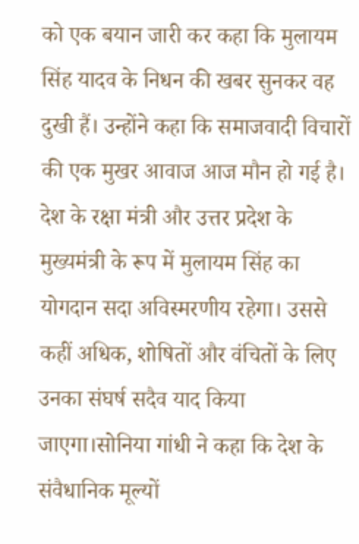को एक बयान जारी कर कहा कि मुलायम सिंह यादव के निधन की खबर सुनकर वह दुखी हैं। उन्होंने कहा कि समाजवादी विचारों की एक मुखर आवाज आज मौन हो गई है। देश के रक्षा मंत्री और उत्तर प्रदेश के मुख्यमंत्री के रूप में मुलायम सिंह का योगदान सदा अविस्मरणीय रहेगा। उससे कहीं अधिक, शोषितों और वंचितों के लिए उनका संघर्ष सदैव याद किया जाएगा।सोनिया गांधी ने कहा कि देश के संवैधानिक मूल्यों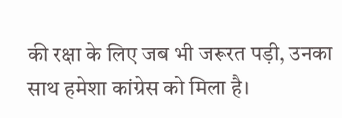की रक्षा के लिए जब भी जरूरत पड़ी, उनका साथ हमेशा कांग्रेस को मिला है।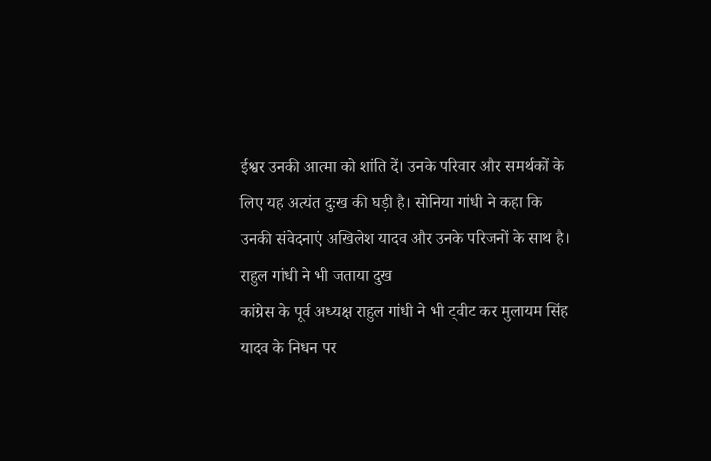ईश्वर उनकी आत्मा को शांति दें। उनके परिवार और समर्थकों के लिए यह अत्यंत दुःख की घड़ी है। सोनिया गांधी ने कहा कि उनकी संवेदनाएं अखिलेश यादव और उनके परिजनों के साथ है।
राहुल गांधी ने भी जताया दुख
कांग्रेस के पूर्व अध्यक्ष राहुल गांधी ने भी ट्वीट कर मुलायम सिंह यादव के निधन पर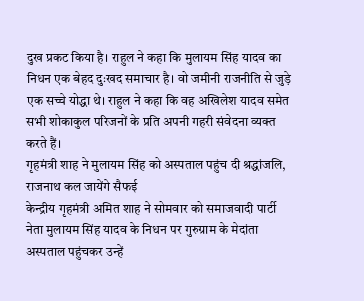दुख प्रकट किया है। राहुल ने कहा कि मुलायम सिंह यादव का निधन एक बेहद दुःखद समाचार है। वो जमीनी राजनीति से जुड़े एक सच्चे योद्धा थे। राहुल ने कहा कि वह अखिलेश यादव समेत सभी शोकाकुल परिजनों के प्रति अपनी गहरी संवेदना व्यक्त करते हैं।
गृहमंत्री शाह ने मुलायम सिंह को अस्पताल पहुंच दी श्रद्धांजलि, राजनाथ कल जायेंगे सैफई
केन्द्रीय गृहमंत्री अमित शाह ने सोमवार को समाजवादी पार्टी नेता मुलायम सिंह यादव के निधन पर गुरुग्राम के मेदांता अस्पताल पहुंचकर उन्हें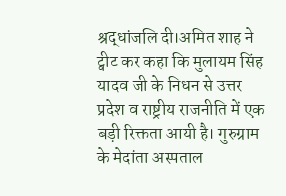श्रद्धांजलि दी।अमित शाह ने ट्वीट कर कहा कि मुलायम सिंह यादव जी के निधन से उत्तर प्रदेश व राष्ट्रीय राजनीति में एक बड़ी रिक्तता आयी है। गुरुग्राम के मेदांता अस्पताल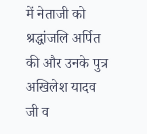में नेताजी को श्रद्धांजलि अर्पित की और उनके पुत्र अखिलेश यादव जी व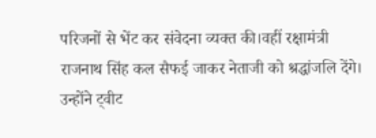परिजनों से भेंट कर संवेदना व्यक्त की।वहीं रक्षामंत्री राजनाथ सिंह कल सैफई जाकर नेताजी को श्रद्धांजलि देंगे। उन्होंने ट्वीट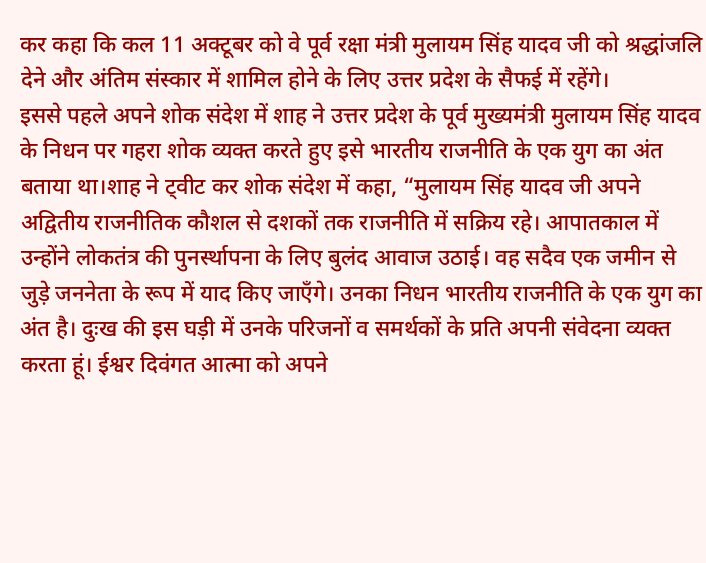कर कहा कि कल 11 अक्टूबर को वे पूर्व रक्षा मंत्री मुलायम सिंह यादव जी को श्रद्धांजलि देने और अंतिम संस्कार में शामिल होने के लिए उत्तर प्रदेश के सैफई में रहेंगे।
इससे पहले अपने शोक संदेश में शाह ने उत्तर प्रदेश के पूर्व मुख्यमंत्री मुलायम सिंह यादव के निधन पर गहरा शोक व्यक्त करते हुए इसे भारतीय राजनीति के एक युग का अंत बताया था।शाह ने ट्वीट कर शोक संदेश में कहा, “मुलायम सिंह यादव जी अपने अद्वितीय राजनीतिक कौशल से दशकों तक राजनीति में सक्रिय रहे। आपातकाल में उन्होंने लोकतंत्र की पुनर्स्थापना के लिए बुलंद आवाज उठाई। वह सदैव एक जमीन से जुड़े जननेता के रूप में याद किए जाएँगे। उनका निधन भारतीय राजनीति के एक युग का अंत है। दुःख की इस घड़ी में उनके परिजनों व समर्थकों के प्रति अपनी संवेदना व्यक्त करता हूं। ईश्वर दिवंगत आत्मा को अपने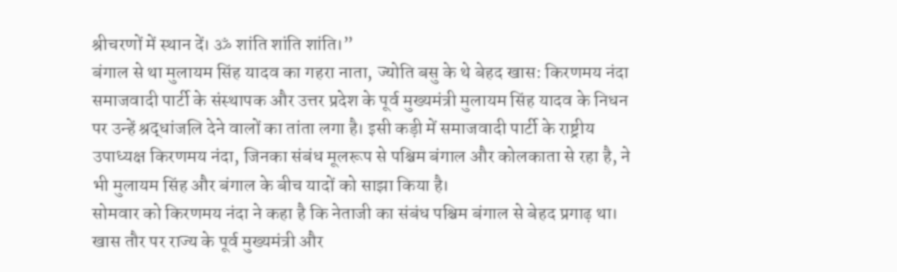श्रीचरणों में स्थान दें। ॐ शांति शांति शांति।”
बंगाल से था मुलायम सिंह यादव का गहरा नाता, ज्योति बसु के थे बेहद खास: किरणमय नंदा
समाजवादी पार्टी के संस्थापक और उत्तर प्रदेश के पूर्व मुख्यमंत्री मुलायम सिंह यादव के निधन पर उन्हें श्रद्धांजलि देने वालों का तांता लगा है। इसी कड़ी में समाजवादी पार्टी के राष्ट्रीय उपाध्यक्ष किरणमय नंदा, जिनका संबंध मूलरूप से पश्चिम बंगाल और कोलकाता से रहा है, ने भी मुलायम सिंह और बंगाल के बीच यादों को साझा किया है।
सोमवार को किरणमय नंदा ने कहा है कि नेताजी का संबंध पश्चिम बंगाल से बेहद प्रगाढ़ था। खास तौर पर राज्य के पूर्व मुख्यमंत्री और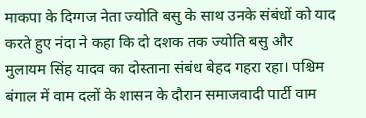माकपा के दिग्गज नेता ज्योति बसु के साथ उनके संबंधों को याद करते हुए नंदा ने कहा कि दो दशक तक ज्योति बसु और मुलायम सिंह यादव का दोस्ताना संबंध बेहद गहरा रहा। पश्चिम बंगाल में वाम दलों के शासन के दौरान समाजवादी पार्टी वाम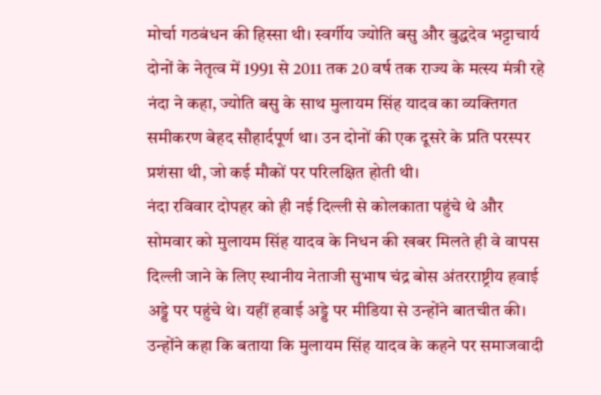मोर्चा गठबंधन की हिस्सा थी। स्वर्गीय ज्योति बसु और बुद्धदेव भट्टाचार्य दोनों के नेतृत्व में 1991 से 2011 तक 20 वर्ष तक राज्य के मत्स्य मंत्री रहे नंदा ने कहा, ज्योति बसु के साथ मुलायम सिंह यादव का व्यक्तिगत समीकरण बेहद सौहार्दपूर्ण था। उन दोनों की एक दूसरे के प्रति परस्पर प्रशंसा थी, जो कई मौकों पर परिलक्षित होती थी।
नंदा रविवार दोपहर को ही नई दिल्ली से कोलकाता पहुंचे थे और सोमवार को मुलायम सिंह यादव के निधन की खबर मिलते ही वे वापस दिल्ली जाने के लिए स्थानीय नेताजी सुभाष चंद्र बोस अंतरराष्ट्रीय हवाई अड्डे पर पहुंचे थे। यहीं हवाई अड्डे पर मीडिया से उन्होंने बातचीत की। उन्होंने कहा कि बताया कि मुलायम सिंह यादव के कहने पर समाजवादी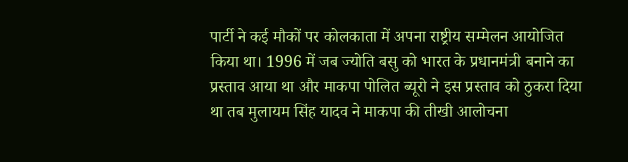पार्टी ने कई मौकों पर कोलकाता में अपना राष्ट्रीय सम्मेलन आयोजित किया था। 1996 में जब ज्योति बसु को भारत के प्रधानमंत्री बनाने का प्रस्ताव आया था और माकपा पोलित ब्यूरो ने इस प्रस्ताव को ठुकरा दिया था तब मुलायम सिंह यादव ने माकपा की तीखी आलोचना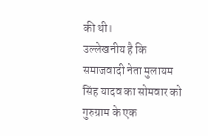की थी।
उल्लेखनीय है कि समाजवादी नेता मुलायम सिंह यादव का सोमवार को गुरुग्राम के एक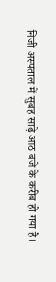निजी अस्पताल में सुबह साढ़े आठ बजे के करीब हो गया है।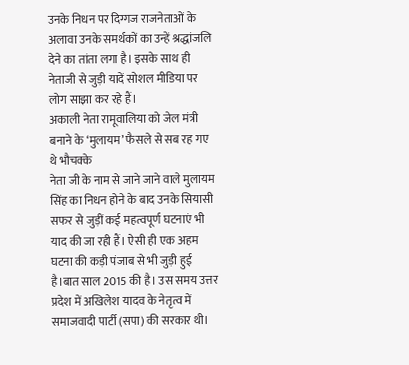उनके निधन पर दिग्गज राजनेताओं के अलावा उनके समर्थकों का उन्हें श्रद्धांजलि देने का तांता लगा है। इसके साथ ही नेताजी से जुड़ी यादें सोशल मीडिया पर लोग साझा कर रहे हैं।
अकाली नेता रामूवालिया को जेल मंत्री बनाने के ‘मुलायम’ फैसले से सब रह गए थे भौचक्के
नेता जी के नाम से जाने जाने वाले मुलायम सिंह का निधन होने के बाद उनके सियासी सफर से जुड़ीं कई महत्वपूर्ण घटनाएं भी याद की जा रही हैं। ऐसी ही एक अहम घटना की कड़ी पंजाब से भी जुड़ी हुई है।बात साल 2015 की है। उस समय उत्तर प्रदेश में अखिलेश यादव के नेतृत्व में समाजवादी पार्टी (सपा) की सरकार थी।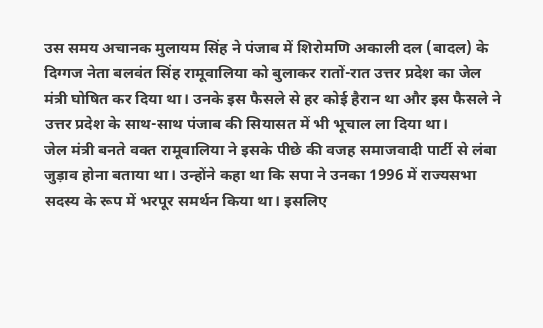उस समय अचानक मुलायम सिंह ने पंजाब में शिरोमणि अकाली दल (बादल) के दिग्गज नेता बलवंत सिंह रामूवालिया को बुलाकर रातों-रात उत्तर प्रदेश का जेल मंत्री घोषित कर दिया था। उनके इस फैसले से हर कोई हैरान था और इस फैसले ने उत्तर प्रदेश के साथ-साथ पंजाब की सियासत में भी भूचाल ला दिया था।
जेल मंत्री बनते वक्त रामूवालिया ने इसके पीछे की वजह समाजवादी पार्टी से लंबा जुड़ाव होना बताया था। उन्होंने कहा था कि सपा ने उनका 1996 में राज्यसभा सदस्य के रूप में भरपूर समर्थन किया था। इसलिए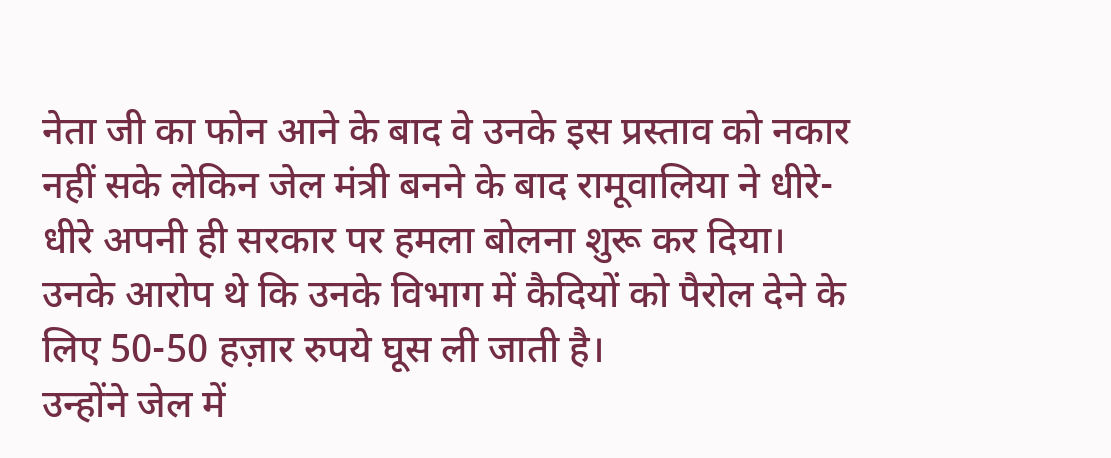नेता जी का फोन आने के बाद वे उनके इस प्रस्ताव को नकार नहीं सके लेकिन जेल मंत्री बनने के बाद रामूवालिया ने धीरे-धीरे अपनी ही सरकार पर हमला बोलना शुरू कर दिया। उनके आरोप थे कि उनके विभाग में कैदियों को पैरोल देने के लिए 50-50 हज़ार रुपये घूस ली जाती है।
उन्होंने जेल में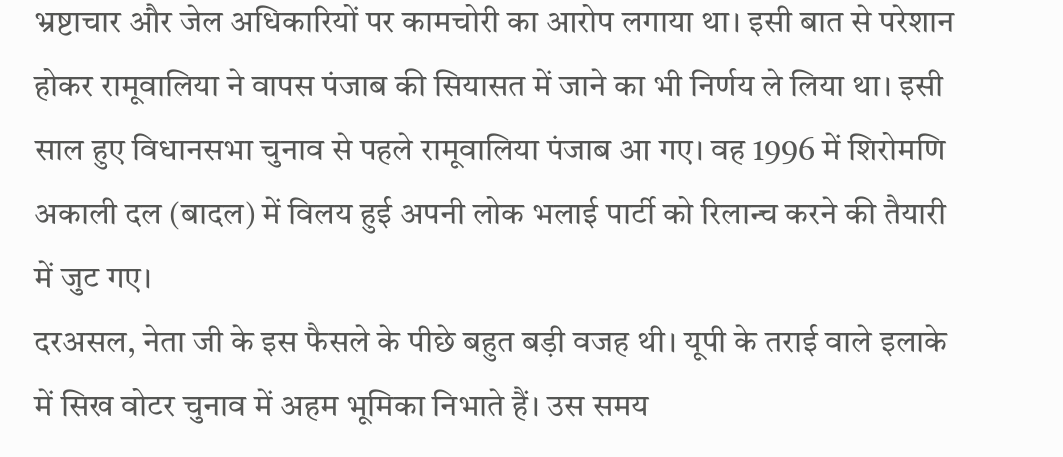भ्रष्टाचार और जेल अधिकारियों पर कामचोरी का आरोप लगाया था। इसी बात से परेशान होकर रामूवालिया ने वापस पंजाब की सियासत में जाने का भी निर्णय ले लिया था। इसी साल हुए विधानसभा चुनाव से पहले रामूवालिया पंजाब आ गए। वह 1996 में शिरोमणि अकाली दल (बादल) में विलय हुई अपनी लोक भलाई पार्टी को रिलान्च करने की तैयारी में जुट गए।
दरअसल, नेता जी के इस फैसले के पीछे बहुत बड़ी वजह थी। यूपी के तराई वाले इलाके में सिख वोटर चुनाव में अहम भूमिका निभाते हैं। उस समय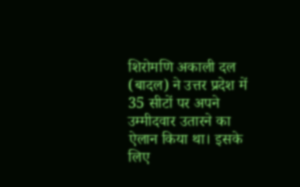शिरोमणि अकाली दल (बादल) ने उत्तर प्रदेश में 35 सीटों पर अपने उम्मीदवार उतारने का ऐलान किया था। इसके लिए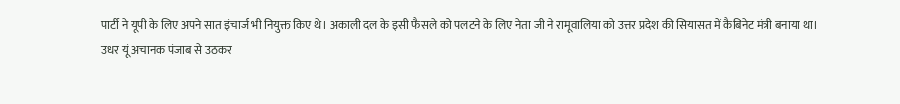पार्टी ने यूपी के लिए अपने सात इंचार्ज भी नियुक्त किए थे। अकाली दल के इसी फैसले को पलटने के लिए नेता जी ने रामूवालिया को उत्तर प्रदेश की सियासत में कैबिनेट मंत्री बनाया था।
उधर यूं अचानक पंजाब से उठकर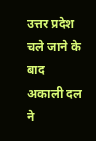उत्तर प्रदेश चले जाने के बाद अकाली दल ने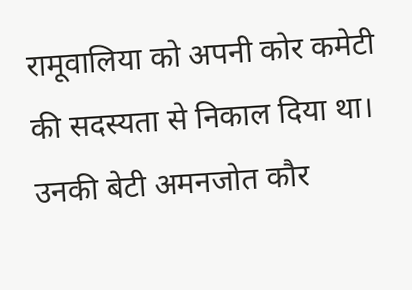रामूवालिया को अपनी कोर कमेटी की सदस्यता से निकाल दिया था। उनकी बेटी अमनजोत कौर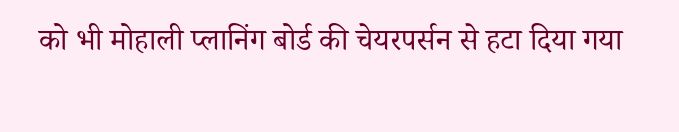को भी मोहाली प्लानिंग बोर्ड की चेयरपर्सन से हटा दिया गया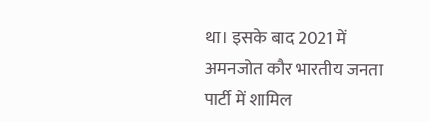था। इसके बाद 2021 में अमनजोत कौर भारतीय जनता पार्टी में शामिल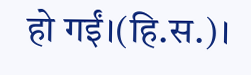हो गईं।(हि.स.)।